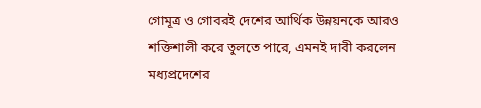গোমূত্র ও গোবরই দেশের আর্থিক উন্নয়নকে আরও শক্তিশালী করে তুলতে পারে, এমনই দাবী করলেন মধ্যপ্রদেশের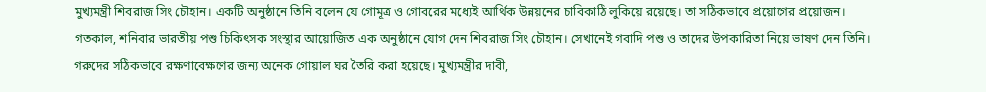মুখ্যমন্ত্রী শিবরাজ সিং চৌহান। একটি অনুষ্ঠানে তিনি বলেন যে গোমূত্র ও গোবরের মধ্যেই আর্থিক উন্নয়নের চাবিকাঠি লুকিয়ে রয়েছে। তা সঠিকভাবে প্রয়োগের প্রয়োজন।
গতকাল, শনিবার ভারতীয় পশু চিকিৎসক সংস্থার আয়োজিত এক অনুষ্ঠানে যোগ দেন শিবরাজ সিং চৌহান। সেখানেই গবাদি পশু ও তাদের উপকারিতা নিয়ে ভাষণ দেন তিনি। গরুদের সঠিকভাবে রক্ষণাবেক্ষণের জন্য অনেক গোয়াল ঘর তৈরি করা হয়েছে। মুখ্যমন্ত্রীর দাবী,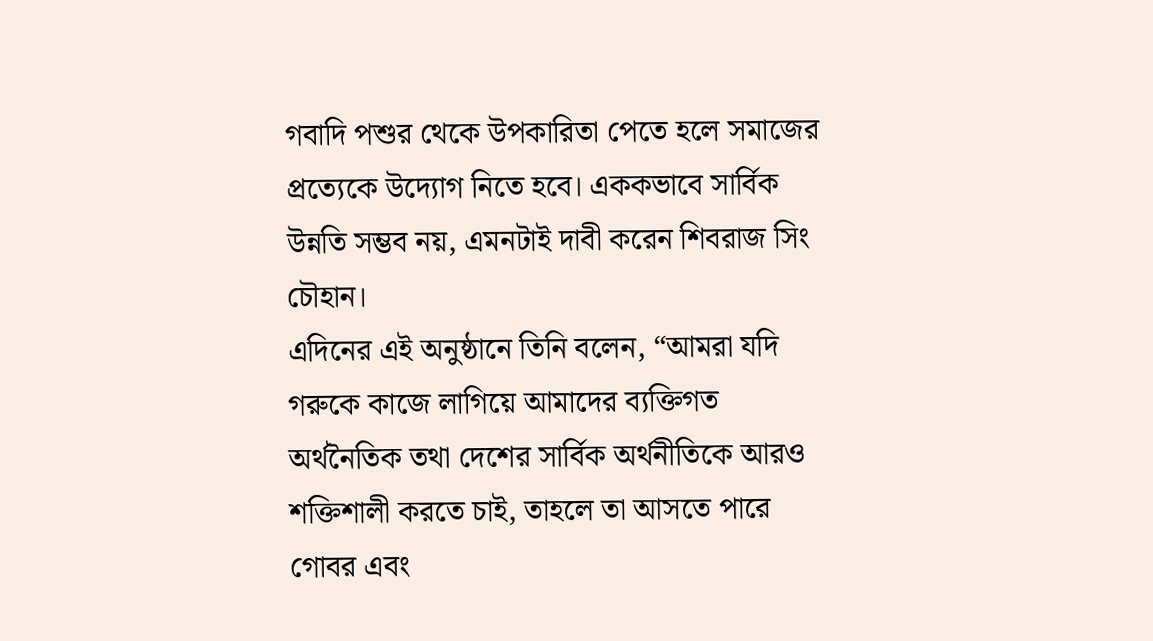গবাদি পশুর থেকে উপকারিতা পেতে হলে সমাজের প্রত্যেকে উদ্যোগ নিতে হবে। এককভাবে সার্বিক উন্নতি সম্ভব নয়, এমনটাই দাবী করেন শিবরাজ সিং চৌহান।
এদিনের এই অনুষ্ঠানে তিনি বলেন, “আমরা যদি গরুকে কাজে লাগিয়ে আমাদের ব্যক্তিগত অর্থনৈতিক তথা দেশের সার্বিক অর্থনীতিকে আরও শক্তিশালী করতে চাই, তাহলে তা আসতে পারে গোবর এবং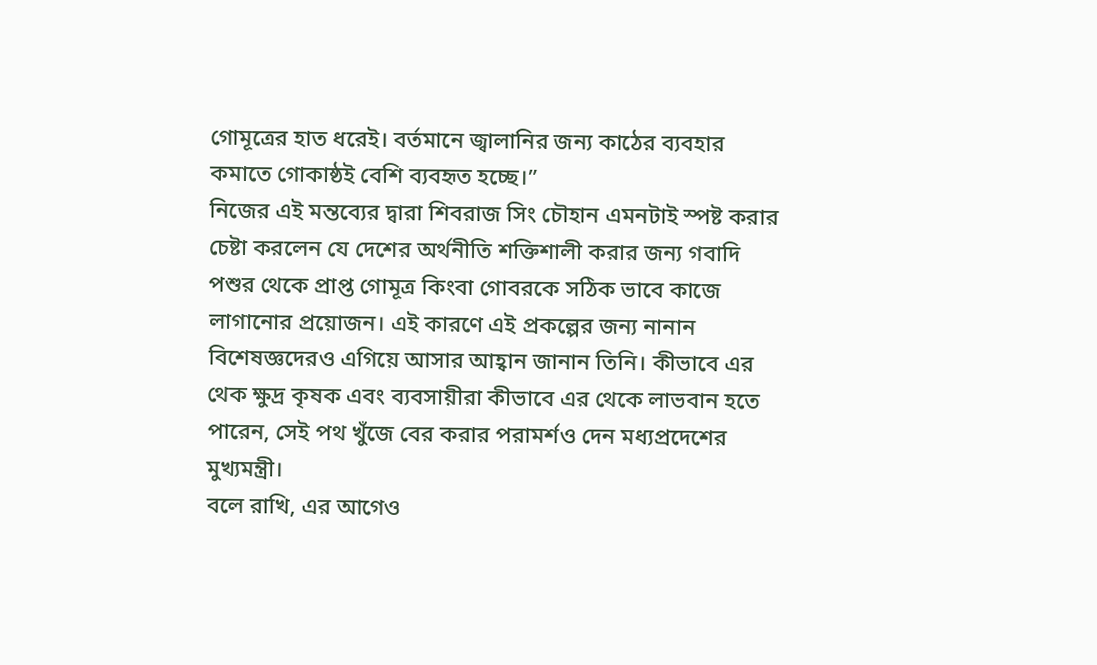গোমূত্রের হাত ধরেই। বর্তমানে জ্বালানির জন্য কাঠের ব্যবহার কমাতে গোকাষ্ঠই বেশি ব্যবহৃত হচ্ছে।”
নিজের এই মন্তব্যের দ্বারা শিবরাজ সিং চৌহান এমনটাই স্পষ্ট করার চেষ্টা করলেন যে দেশের অর্থনীতি শক্তিশালী করার জন্য গবাদি পশুর থেকে প্রাপ্ত গোমূত্র কিংবা গোবরকে সঠিক ভাবে কাজে লাগানোর প্রয়োজন। এই কারণে এই প্রকল্পের জন্য নানান বিশেষজ্ঞদেরও এগিয়ে আসার আহ্বান জানান তিনি। কীভাবে এর থেক ক্ষুদ্র কৃষক এবং ব্যবসায়ীরা কীভাবে এর থেকে লাভবান হতে পারেন, সেই পথ খুঁজে বের করার পরামর্শও দেন মধ্যপ্রদেশের মুখ্যমন্ত্রী।
বলে রাখি, এর আগেও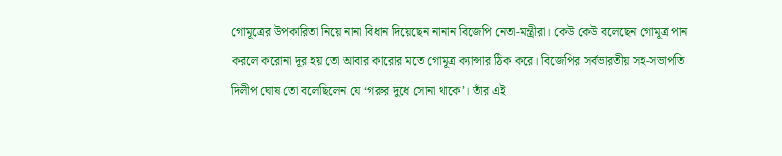গোমূত্রের উপকারিতা নিয়ে নানা বিধান দিয়েছেন নানান বিজেপি নেতা-মন্ত্রীরা। কেউ কেউ বলেছেন গোমূত্র পান করলে করোনা দূর হয় তো আবার কারোর মতে গোমূত্র ক্যান্সার ঠিক করে। বিজেপির সর্বভারতীয় সহ-সভাপতি দিলীপ ঘোষ তো বলেছিলেন যে ‘গরুর দুধে সোনা থাকে’। তাঁর এই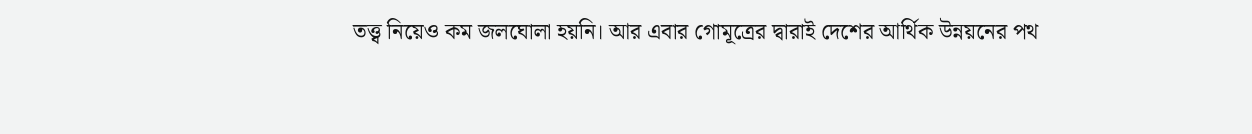তত্ত্ব নিয়েও কম জলঘোলা হয়নি। আর এবার গোমূত্রের দ্বারাই দেশের আর্থিক উন্নয়নের পথ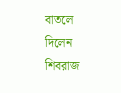বাতলে দিলেন শিবরাজ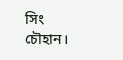সিং চৌহান।